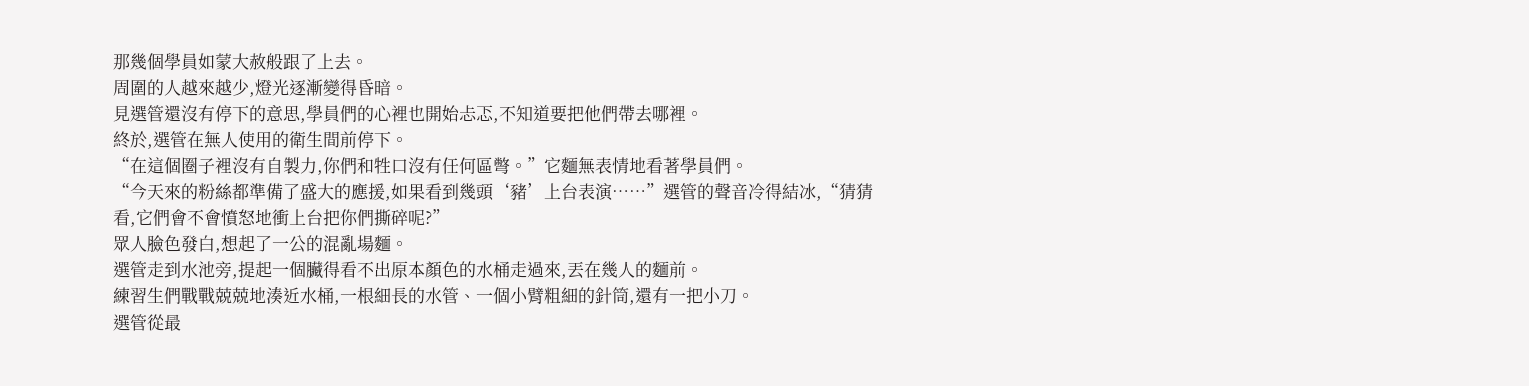那幾個學員如蒙大赦般跟了上去。
周圍的人越來越少,燈光逐漸變得昏暗。
見選管還沒有停下的意思,學員們的心裡也開始忐忑,不知道要把他們帶去哪裡。
終於,選管在無人使用的衛生間前停下。
“在這個圈子裡沒有自製力,你們和牲口沒有任何區彆。”它麵無表情地看著學員們。
“今天來的粉絲都準備了盛大的應援,如果看到幾頭‘豬’上台表演……”選管的聲音冷得結冰,“猜猜看,它們會不會憤怒地衝上台把你們撕碎呢?”
眾人臉色發白,想起了一公的混亂場麵。
選管走到水池旁,提起一個臟得看不出原本顏色的水桶走過來,丟在幾人的麵前。
練習生們戰戰兢兢地湊近水桶,一根細長的水管、一個小臂粗細的針筒,還有一把小刀。
選管從最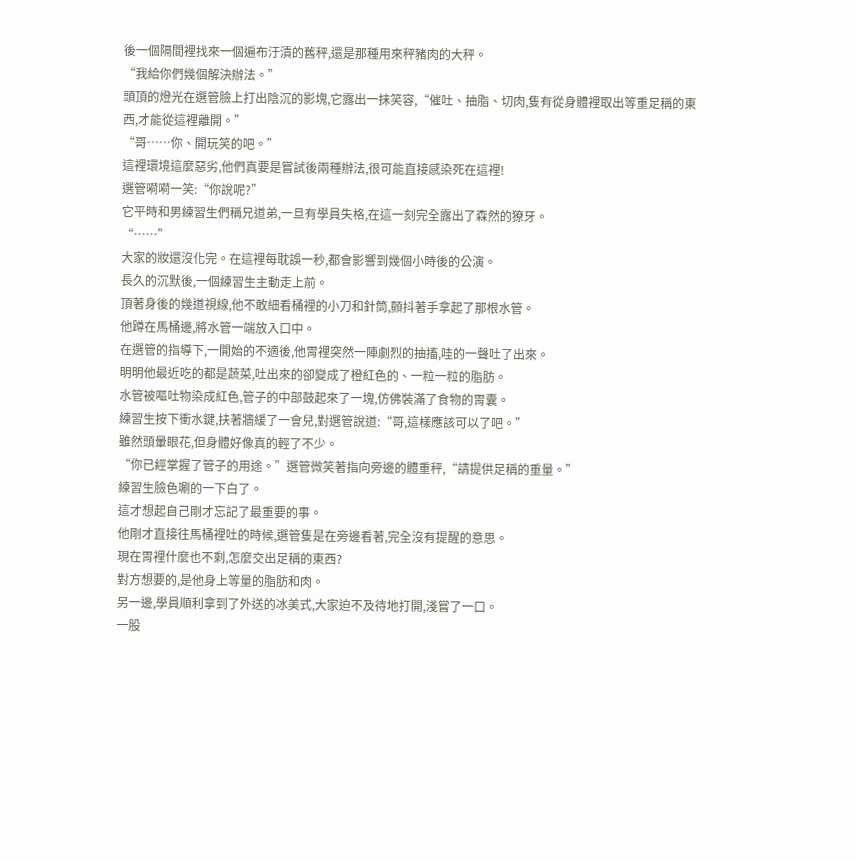後一個隔間裡找來一個遍布汙漬的舊秤,還是那種用來秤豬肉的大秤。
“我給你們幾個解決辦法。”
頭頂的燈光在選管臉上打出陰沉的影塊,它露出一抹笑容,“催吐、抽脂、切肉,隻有從身體裡取出等重足稱的東西,才能從這裡離開。”
“哥……你、開玩笑的吧。”
這裡環境這麼惡劣,他們真要是嘗試後兩種辦法,很可能直接感染死在這裡!
選管嗬嗬一笑:“你說呢?”
它平時和男練習生們稱兄道弟,一旦有學員失格,在這一刻完全露出了森然的獠牙。
“……”
大家的妝還沒化完。在這裡每耽誤一秒,都會影響到幾個小時後的公演。
長久的沉默後,一個練習生主動走上前。
頂著身後的幾道視線,他不敢細看桶裡的小刀和針筒,顫抖著手拿起了那根水管。
他蹲在馬桶邊,將水管一端放入口中。
在選管的指導下,一開始的不適後,他胃裡突然一陣劇烈的抽搐,哇的一聲吐了出來。
明明他最近吃的都是蔬菜,吐出來的卻變成了橙紅色的、一粒一粒的脂肪。
水管被嘔吐物染成紅色,管子的中部鼓起來了一塊,仿佛裝滿了食物的胃囊。
練習生按下衝水鍵,扶著牆緩了一會兒,對選管說道:“哥,這樣應該可以了吧。”
雖然頭暈眼花,但身體好像真的輕了不少。
“你已經掌握了管子的用途。”選管微笑著指向旁邊的體重秤,“請提供足稱的重量。”
練習生臉色唰的一下白了。
這才想起自己剛才忘記了最重要的事。
他剛才直接往馬桶裡吐的時候,選管隻是在旁邊看著,完全沒有提醒的意思。
現在胃裡什麼也不剩,怎麼交出足稱的東西?
對方想要的,是他身上等量的脂肪和肉。
另一邊,學員順利拿到了外送的冰美式,大家迫不及待地打開,淺嘗了一口。
一股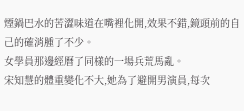煙鍋巴水的苦澀味道在嘴裡化開,效果不錯,鏡頭前的自己的確消腫了不少。
女學員那邊經曆了同樣的一場兵荒馬亂。
宋知慧的體重變化不大,她為了避開男演員,每次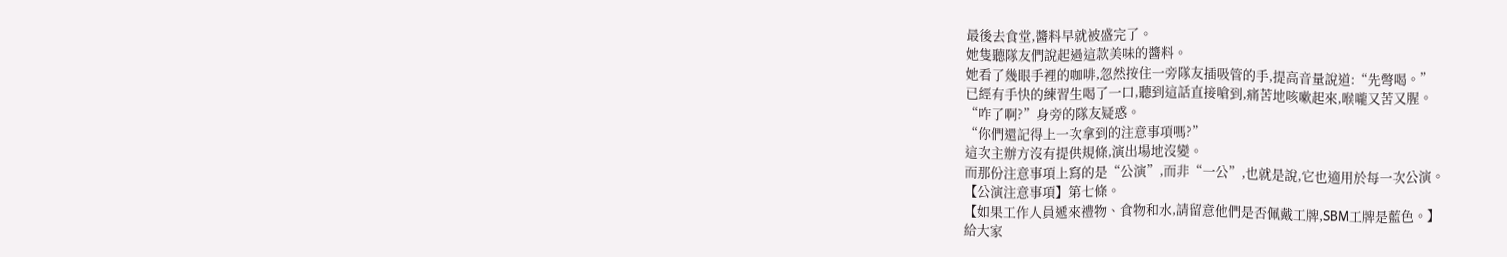最後去食堂,醬料早就被盛完了。
她隻聽隊友們說起過這款美味的醬料。
她看了幾眼手裡的咖啡,忽然按住一旁隊友插吸管的手,提高音量說道:“先彆喝。”
已經有手快的練習生喝了一口,聽到這話直接嗆到,痛苦地咳嗽起來,喉嚨又苦又腥。
“咋了啊?”身旁的隊友疑惑。
“你們還記得上一次拿到的注意事項嗎?”
這次主辦方沒有提供規條,演出場地沒變。
而那份注意事項上寫的是“公演”,而非“一公”,也就是說,它也適用於每一次公演。
【公演注意事項】第七條。
【如果工作人員遞來禮物、食物和水,請留意他們是否佩戴工牌,SBM工牌是藍色。】
給大家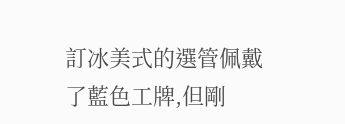訂冰美式的選管佩戴了藍色工牌,但剛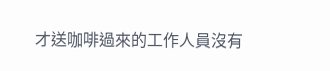才送咖啡過來的工作人員沒有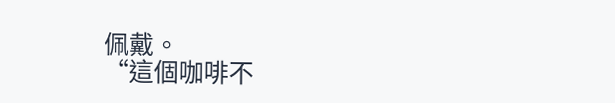佩戴。
“這個咖啡不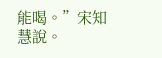能喝。”宋知慧說。